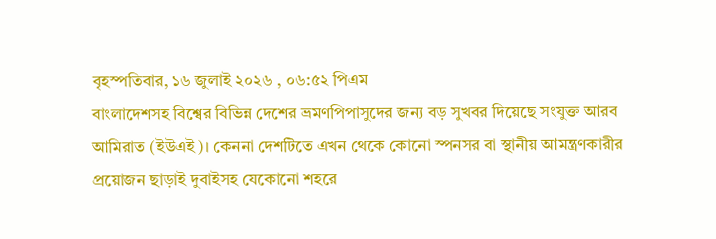বৃহস্পতিবার, ১৬ জুলাই ২০২৬ , ০৬:৫২ পিএম
বাংলাদেশসহ বিশ্বের বিভিন্ন দেশের ভ্রমণপিপাসুদের জন্য বড় সুখবর দিয়েছে সংযুক্ত আরব আমিরাত (ইউএই)। কেননা দেশটিতে এখন থেকে কোনো স্পনসর বা স্থানীয় আমন্ত্রণকারীর প্রয়োজন ছাড়াই দুবাইসহ যেকোনো শহরে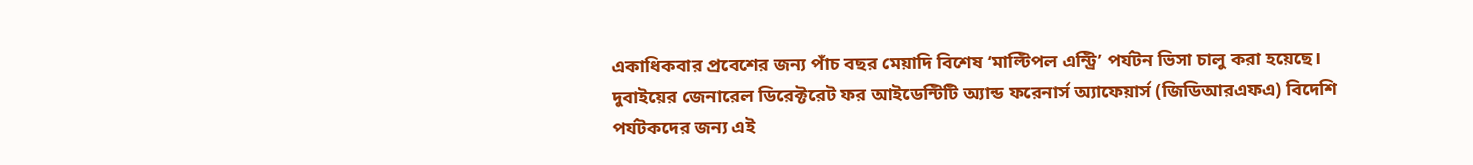একাধিকবার প্রবেশের জন্য পাঁচ বছর মেয়াদি বিশেষ ‘মাল্টিপল এন্ট্রি’ পর্যটন ভিসা চালু করা হয়েছে।
দুবাইয়ের জেনারেল ডিরেক্টরেট ফর আইডেন্টিটি অ্যান্ড ফরেনার্স অ্যাফেয়ার্স (জিডিআরএফএ) বিদেশি পর্যটকদের জন্য এই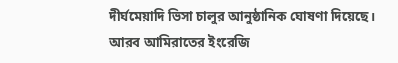দীর্ঘমেয়াদি ভিসা চালুর আনুষ্ঠানিক ঘোষণা দিয়েছে।
আরব আমিরাতের ইংরেজি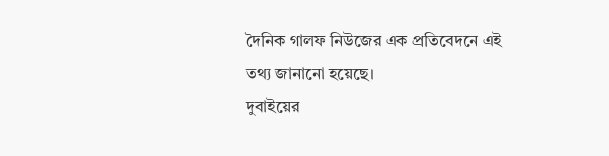দৈনিক গালফ নিউজের এক প্রতিবেদনে এই তথ্য জানানো হয়েছে।
দুবাইয়ের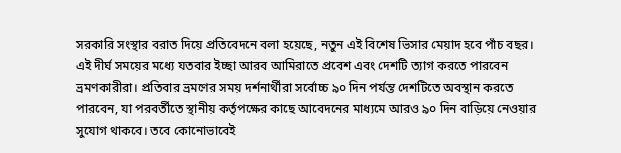সরকারি সংস্থার বরাত দিয়ে প্রতিবেদনে বলা হয়েছে, নতুন এই বিশেষ ভিসার মেয়াদ হবে পাঁচ বছর। এই দীর্ঘ সময়ের মধ্যে যতবার ইচ্ছা আরব আমিরাতে প্রবেশ এবং দেশটি ত্যাগ করতে পারবেন ভ্রমণকারীরা। প্রতিবার ভ্রমণের সময় দর্শনার্থীরা সর্বোচ্চ ৯০ দিন পর্যন্ত দেশটিতে অবস্থান করতে পারবেন, যা পরবর্তীতে স্থানীয় কর্তৃপক্ষের কাছে আবেদনের মাধ্যমে আরও ৯০ দিন বাড়িয়ে নেওয়ার সুযোগ থাকবে। তবে কোনোভাবেই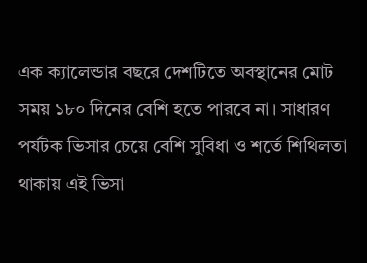এক ক্যালেন্ডার বছরে দেশটিতে অবস্থানের মোট সময় ১৮০ দিনের বেশি হতে পারবে না। সাধারণ পর্যটক ভিসার চেয়ে বেশি সুবিধা ও শর্তে শিথিলতা থাকায় এই ভিসা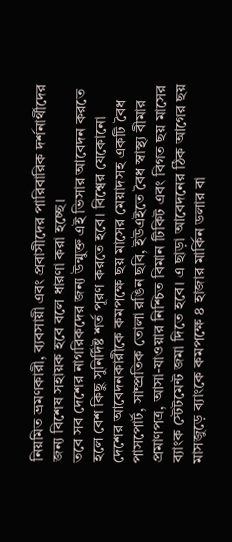নিয়মিত ভ্রমণকারী, ব্যবসায়ী এবং প্রবাসীদের পারিবারিক দর্শনার্থীদের জন্য বিশেষ সহায়ক হবে বলে ধারণা করা হচ্ছে।
তবে সব দেশের নাগরিকদের জন্য উন্মুক্ত এই ভিসার আবেদন করতে হলে বেশ কিছু সুনির্দিষ্ট শর্ত পূরণ করতে হবে। বিশ্বের যেকোনো দেশের আবেদনকারীকে কমপক্ষে ছয় মাসের মেয়াদসহ একটি বৈধ পাসপোর্ট, সাম্প্রতিক তোলা রঙিন ছবি, ইউএইতে বৈধ স্বাস্থ্য বীমার প্রমাণপত্র, আসা-যাওয়ার নিশ্চিত বিমান টিকিট এবং বিগত ছয় মাসের ব্যাংক স্টেটমেন্ট জমা দিতে হবে। এ ছাড়া আবেদনের ঠিক আগের ছয় মাসজুড়ে ব্যাংকে কমপক্ষে ৪ হাজার মার্কিন ডলার বা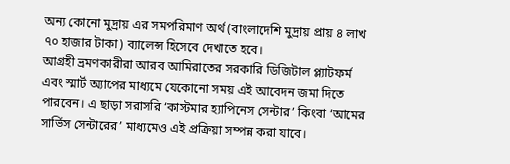অন্য কোনো মুদ্রায় এর সমপরিমাণ অর্থ (বাংলাদেশি মুদ্রায় প্রায় ৪ লাখ ৭০ হাজার টাকা) ব্যালেন্স হিসেবে দেখাতে হবে।
আগ্রহী ভ্রমণকারীরা আরব আমিরাতের সরকারি ডিজিটাল প্ল্যাটফর্ম এবং স্মার্ট অ্যাপের মাধ্যমে যেকোনো সময় এই আবেদন জমা দিতে পারবেন। এ ছাড়া সরাসরি ‘কাস্টমার হ্যাপিনেস সেন্টার’ কিংবা ‘আমের সার্ভিস সেন্টারের’ মাধ্যমেও এই প্রক্রিয়া সম্পন্ন করা যাবে।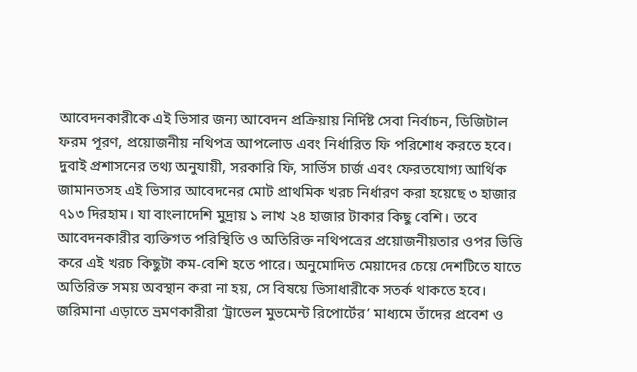আবেদনকারীকে এই ভিসার জন্য আবেদন প্রক্রিয়ায় নির্দিষ্ট সেবা নির্বাচন, ডিজিটাল ফরম পূরণ, প্রয়োজনীয় নথিপত্র আপলোড এবং নির্ধারিত ফি পরিশোধ করতে হবে।
দুবাই প্রশাসনের তথ্য অনুযায়ী, সরকারি ফি, সার্ভিস চার্জ এবং ফেরতযোগ্য আর্থিক জামানতসহ এই ভিসার আবেদনের মোট প্রাথমিক খরচ নির্ধারণ করা হয়েছে ৩ হাজার ৭১৩ দিরহাম। যা বাংলাদেশি মুদ্রায় ১ লাখ ২৪ হাজার টাকার কিছু বেশি। তবে আবেদনকারীর ব্যক্তিগত পরিস্থিতি ও অতিরিক্ত নথিপত্রের প্রয়োজনীয়তার ওপর ভিত্তি করে এই খরচ কিছুটা কম-বেশি হতে পারে। অনুমোদিত মেয়াদের চেয়ে দেশটিতে যাতে অতিরিক্ত সময় অবস্থান করা না হয়, সে বিষয়ে ভিসাধারীকে সতর্ক থাকতে হবে। জরিমানা এড়াতে ভ্রমণকারীরা ‘ট্রাভেল মুভমেন্ট রিপোর্টের’ মাধ্যমে তাঁদের প্রবেশ ও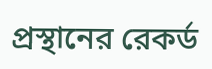প্রস্থানের রেকর্ড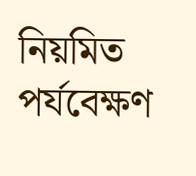নিয়মিত পর্যবেক্ষণ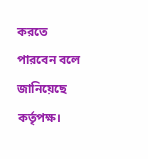করতে পারবেন বলে জানিয়েছে কর্তৃপক্ষ।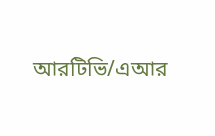আরটিভি/এআর